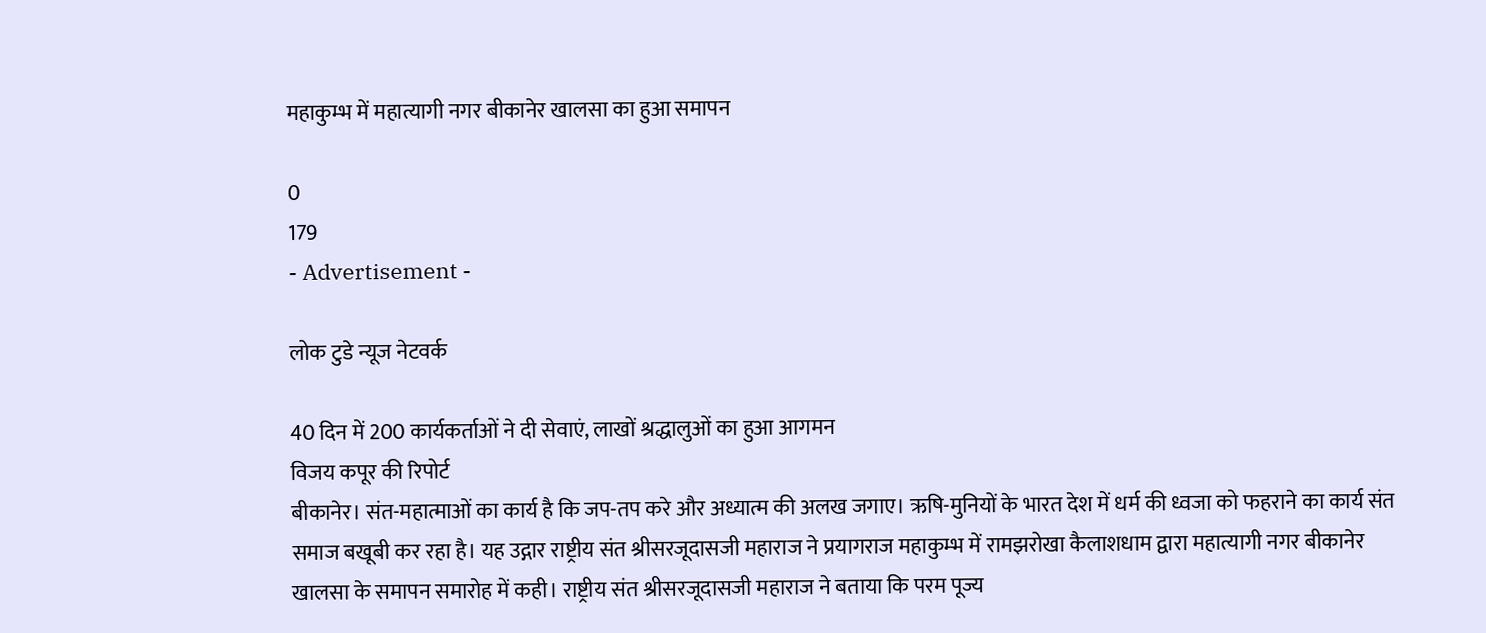महाकुम्भ में महात्यागी नगर बीकानेर खालसा का हुआ समापन

0
179
- Advertisement -

लोक टुडे न्यूज नेटवर्क

40 दिन में 200 कार्यकर्ताओं ने दी सेवाएं, लाखों श्रद्धालुओं का हुआ आगमन
विजय कपूर की रिपोर्ट
बीकानेर। संत-महात्माओं का कार्य है कि जप-तप करे और अध्यात्म की अलख जगाए। ऋषि-मुनियों के भारत देश में धर्म की ध्वजा को फहराने का कार्य संत समाज बखूबी कर रहा है। यह उद्गार राष्ट्रीय संत श्रीसरजूदासजी महाराज ने प्रयागराज महाकुम्भ में रामझरोखा कैलाशधाम द्वारा महात्यागी नगर बीकानेर खालसा के समापन समारोह में कही। राष्ट्रीय संत श्रीसरजूदासजी महाराज ने बताया कि परम पूज्य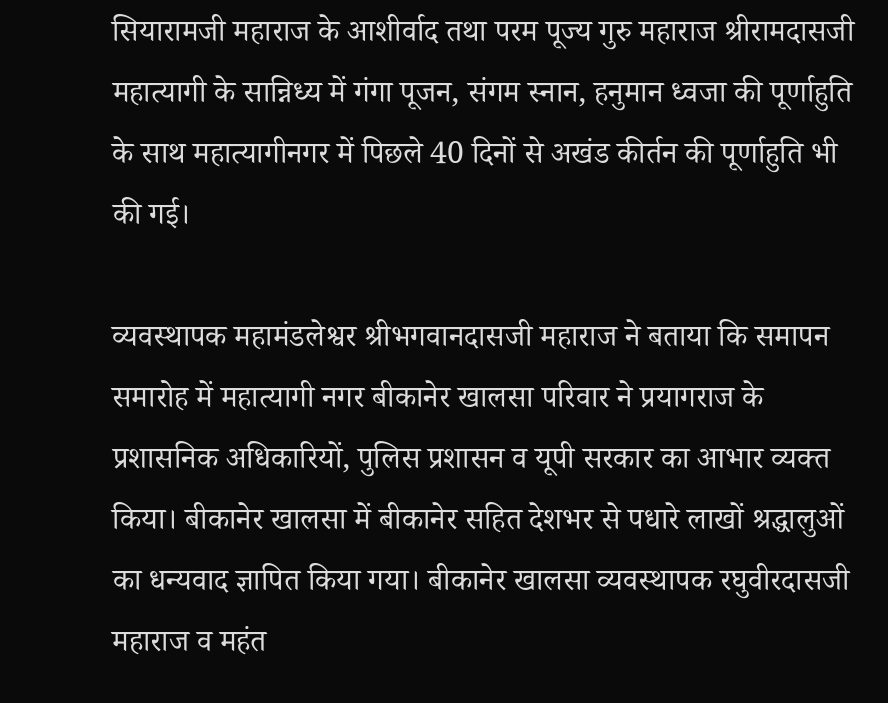सियारामजी महाराज के आशीर्वाद तथा परम पूज्य गुरु महाराज श्रीरामदासजी महात्यागी के सान्निध्य में गंगा पूजन, संगम स्नान, हनुमान ध्वजा की पूर्णाहुति के साथ महात्यागीनगर में पिछले 40 दिनों से अखंड कीर्तन की पूर्णाहुति भी की गई।

व्यवस्थापक महामंडलेश्वर श्रीभगवानदासजी महाराज ने बताया कि समापन समारोह में महात्यागी नगर बीकानेर खालसा परिवार ने प्रयागराज के प्रशासनिक अधिकारियों, पुलिस प्रशासन व यूपी सरकार का आभार व्यक्त किया। बीकानेर खालसा में बीकानेर सहित देशभर से पधारे लाखों श्रद्धालुओं का धन्यवाद ज्ञापित किया गया। बीकानेर खालसा व्यवस्थापक रघुवीरदासजी महाराज व महंत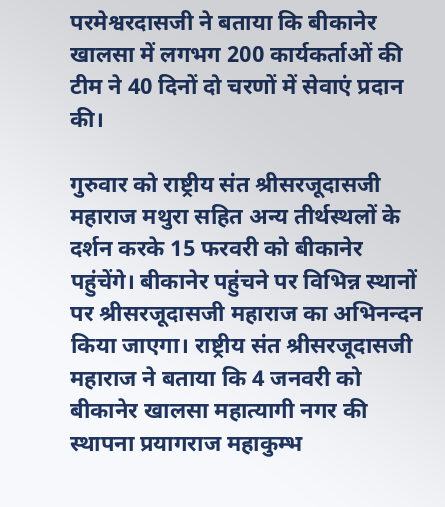परमेश्वरदासजी ने बताया कि बीकानेर खालसा में लगभग 200 कार्यकर्ताओं की टीम ने 40 दिनों दो चरणों में सेवाएं प्रदान की।

गुरुवार को राष्ट्रीय संत श्रीसरजूदासजी महाराज मथुरा सहित अन्य तीर्थस्थलों के दर्शन करके 15 फरवरी को बीकानेर पहुंचेंगे। बीकानेर पहुंचने पर विभिन्न स्थानों पर श्रीसरजूदासजी महाराज का अभिनन्दन किया जाएगा। राष्ट्रीय संत श्रीसरजूदासजी महाराज ने बताया कि 4 जनवरी को बीकानेर खालसा महात्यागी नगर की स्थापना प्रयागराज महाकुम्भ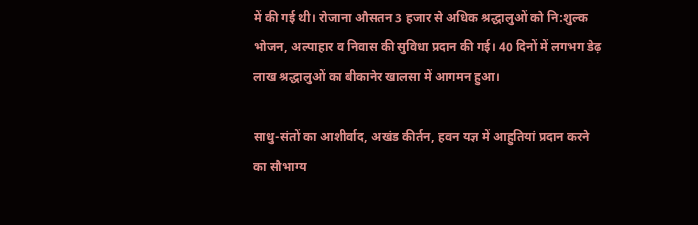में की गई थी। रोजाना औसतन 3 हजार से अधिक श्रद्धालुओं को नि:शुल्क भोजन, अल्पाहार व निवास की सुविधा प्रदान की गई। 40 दिनों में लगभग डेढ़ लाख श्रद्धालुओं का बीकानेर खालसा में आगमन हुआ।

साधु-संतों का आशीर्वाद, अखंड कीर्तन, हवन यज्ञ में आहुतियां प्रदान करने का सौभाग्य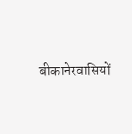बीकानेरवासियों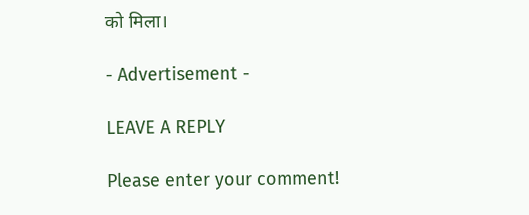को मिला।

- Advertisement -

LEAVE A REPLY

Please enter your comment!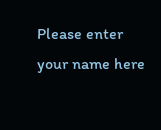Please enter your name here